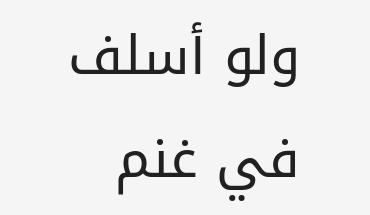ولو أسلف في غنم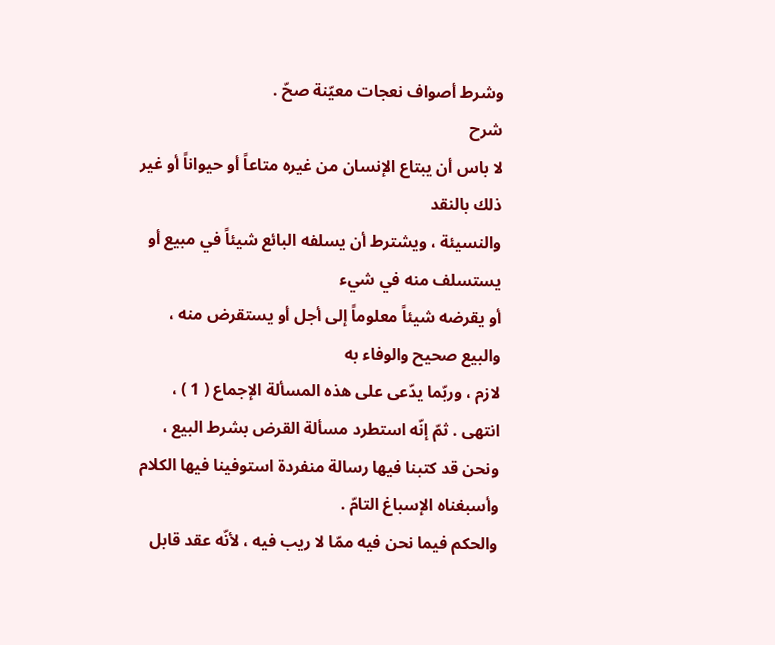وشرط أصواف نعجات معيّنة صحّ .
شرح
لا باس أن يبتاع الإنسان من غيره متاعاً أو حيواناً أو غير ذلك بالنقد
والنسيئة ، ويشترط أن يسلفه البائع شيئاً في مبيع أو يستسلف منه في شيء
أو يقرضه شيئاً معلوماً إلى أجل أو يستقرض منه ، والبيع صحيح والوفاء به
لازم ، وربّما يدّعى على هذه المسألة الإجماع ( 1 ) ، انتهى . ثمّ إنّه استطرد مسألة القرض بشرط البيع ، ونحن قد كتبنا فيها رسالة منفردة استوفينا فيها الكلام وأسبغناه الإسباغ التامّ .
والحكم فيما نحن فيه ممّا لا ريب فيه ، لأنّه عقد قابل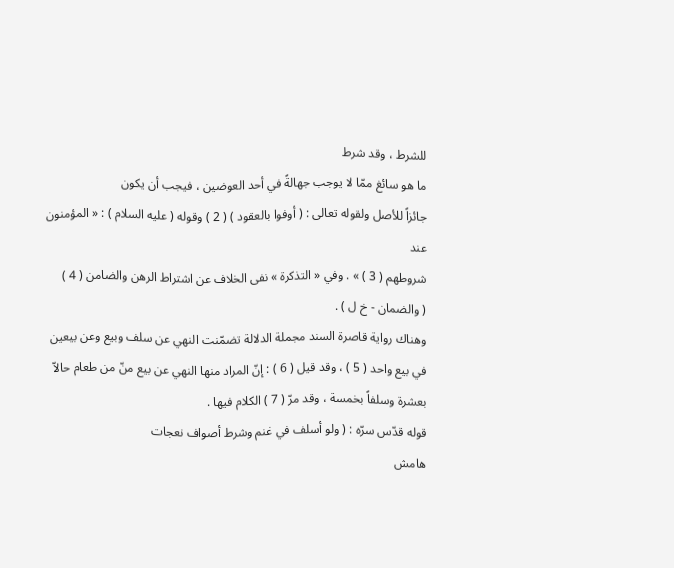للشرط ، وقد شرط
ما هو سائغ ممّا لا يوجب جهالةً في أحد العوضين ، فيجب أن يكون
جائزاً للأصل ولقوله تعالى : ( أوفوا بالعقود ) ( 2 ) وقوله ( عليه السلام ) : « المؤمنون عند
شروطهم ( 3 ) » . وفي « التذكرة » نفى الخلاف عن اشتراط الرهن والضامن ( 4 )
( والضمان - خ ل ) .
وهناك رواية قاصرة السند مجملة الدلالة تضمّنت النهي عن سلف وبيع وعن بيعين في بيع واحد ( 5 ) ، وقد قيل ( 6 ) : إنّ المراد منها النهي عن بيع منّ من طعام حالاّ بعشرة وسلفاً بخمسة ، وقد مرّ ( 7 ) الكلام فيها .
قوله قدّس سرّه : ( ولو أسلف في غنم وشرط أصواف نعجات
هامش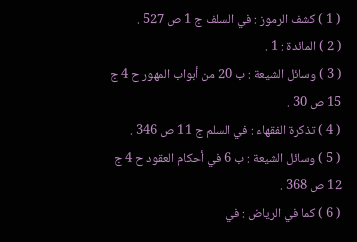( 1 ) كشف الرموز : في السلف ج 1 ص 527 .
( 2 ) المائدة : 1 .
( 3 ) وسائل الشيعة : ب 20 من أبواب المهور ح 4 ج 15 ص 30 .
( 4 ) تذكرة الفقهاء : في السلم ج 11 ص 346 .
( 5 ) وسائل الشيعة : ب 6 في أحكام العقود ح 4 ج 12 ص 368 .
( 6 ) كما في الرياض : في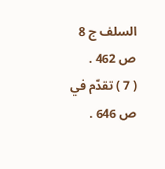السلف ج 8 ص 462 .
( 7 ) تقدّم في ص 646 .